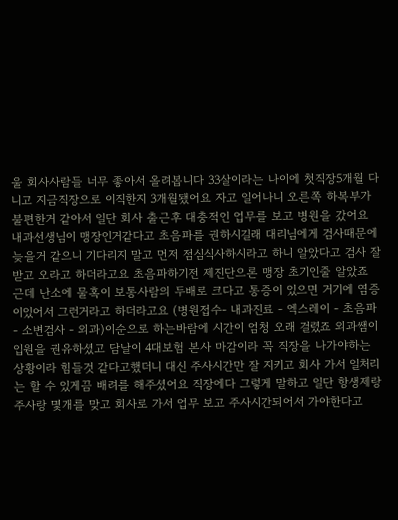울 회사사람들 너무 좋아서 올려봅니다 33살이라는 나이에 첫직장5개월 다니고 지금직장으로 이직한지 3개월됐어요 자고 일어나니 오른쪽 하복부가 불편한거 같아서 일단 회사 출근후 대충적인 업무를 보고 병원을 갔어요 내과선생님이 맹장인거같다고 초음파를 권하시길래 대리님에게 검사때문에 늦을거 같으니 기다리지 말고 먼저 점심식사하시라고 하니 알았다고 검사 잘받고 오라고 하더라고요 초음파하기전 제진단으론 맹장 초기인줄 알았죠 근데 난소에 물혹이 보통사람의 두배로 크다고 통증이 있으면 거기에 염증이있어서 그런거라고 하더라고요 (병원접수- 내과진료 - 엑스레이 - 초음파 - 소변검사 - 외과)이순으로 하는바람에 시간이 엄청 오래 걸렸죠 외과쌤이 입원을 권유하셨고 담날이 4대보험 본사 마감이라 꼭 직장을 나가야하는 상황이라 힘들것 같다고했더니 대신 주사시간만 잘 지키고 회사 가서 일처리는 할 수 있게끔 배려를 해주셨어요 직장에다 그렇게 말하고 일단 항생제랑 주사랑 몇개를 맞고 회사로 가서 업무 보고 주사시간되어서 가야한다고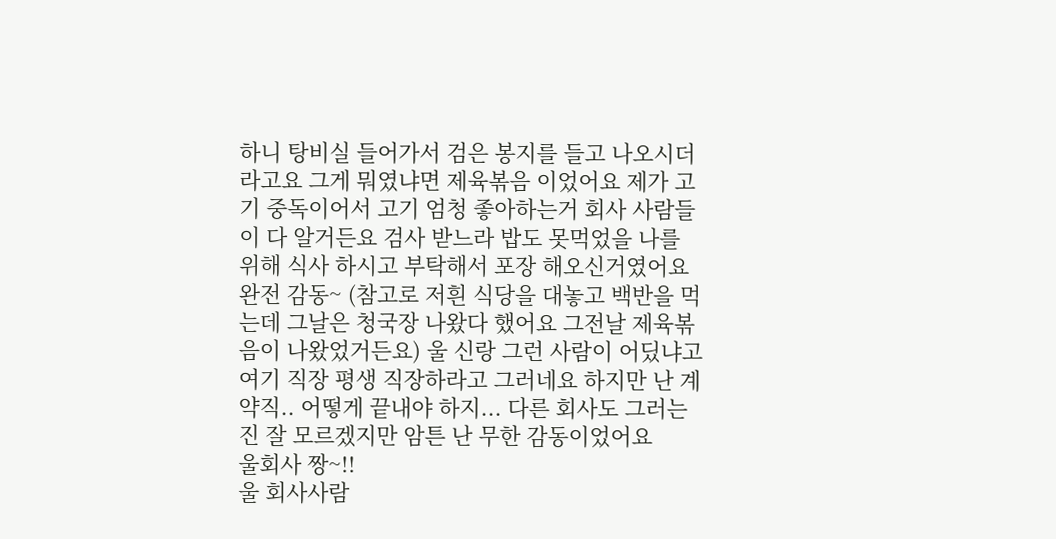하니 탕비실 들어가서 검은 봉지를 들고 나오시더라고요 그게 뭐였냐면 제육볶음 이었어요 제가 고기 중독이어서 고기 엄청 좋아하는거 회사 사람들이 다 알거든요 검사 받느라 밥도 못먹었을 나를 위해 식사 하시고 부탁해서 포장 해오신거였어요 완전 감동~ (참고로 저흰 식당을 대놓고 백반을 먹는데 그날은 청국장 나왔다 했어요 그전날 제육볶음이 나왔었거든요) 울 신랑 그런 사람이 어딨냐고 여기 직장 평생 직장하라고 그러네요 하지만 난 계약직.. 어떻게 끝내야 하지... 다른 회사도 그러는진 잘 모르겠지만 암튼 난 무한 감동이었어요
울회사 짱~!!
울 회사사람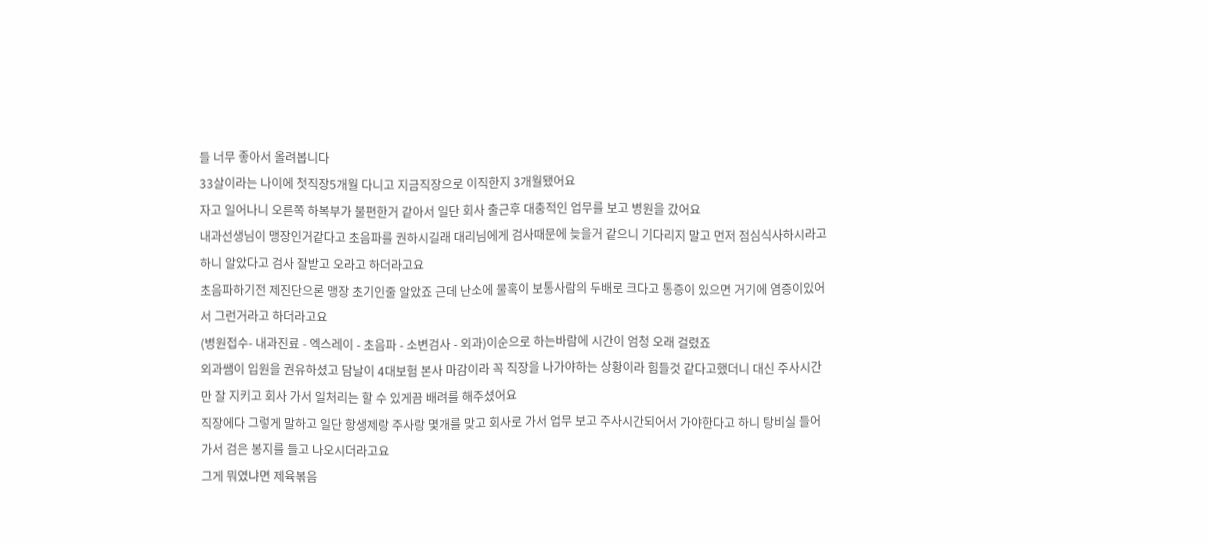들 너무 좋아서 올려봅니다
33살이라는 나이에 첫직장5개월 다니고 지금직장으로 이직한지 3개월됐어요
자고 일어나니 오른쪽 하복부가 불편한거 같아서 일단 회사 출근후 대충적인 업무를 보고 병원을 갔어요
내과선생님이 맹장인거같다고 초음파를 권하시길래 대리님에게 검사때문에 늦을거 같으니 기다리지 말고 먼저 점심식사하시라고 하니 알았다고 검사 잘받고 오라고 하더라고요
초음파하기전 제진단으론 맹장 초기인줄 알았죠 근데 난소에 물혹이 보통사람의 두배로 크다고 통증이 있으면 거기에 염증이있어서 그런거라고 하더라고요
(병원접수- 내과진료 - 엑스레이 - 초음파 - 소변검사 - 외과)이순으로 하는바람에 시간이 엄청 오래 걸렸죠
외과쌤이 입원을 권유하셨고 담날이 4대보험 본사 마감이라 꼭 직장을 나가야하는 상황이라 힘들것 같다고했더니 대신 주사시간만 잘 지키고 회사 가서 일처리는 할 수 있게끔 배려를 해주셨어요
직장에다 그렇게 말하고 일단 항생제랑 주사랑 몇개를 맞고 회사로 가서 업무 보고 주사시간되어서 가야한다고 하니 탕비실 들어가서 검은 봉지를 들고 나오시더라고요
그게 뭐였냐면 제육볶음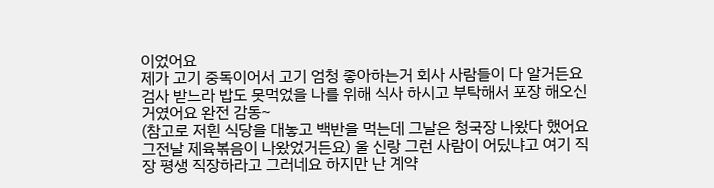이었어요
제가 고기 중독이어서 고기 엄청 좋아하는거 회사 사람들이 다 알거든요 검사 받느라 밥도 못먹었을 나를 위해 식사 하시고 부탁해서 포장 해오신거였어요 완전 감동~
(참고로 저흰 식당을 대놓고 백반을 먹는데 그날은 청국장 나왔다 했어요 그전날 제육볶음이 나왔었거든요) 울 신랑 그런 사람이 어딨냐고 여기 직장 평생 직장하라고 그러네요 하지만 난 계약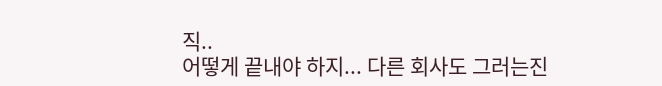직..
어떻게 끝내야 하지... 다른 회사도 그러는진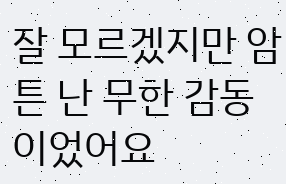잘 모르겠지만 암튼 난 무한 감동이었어요